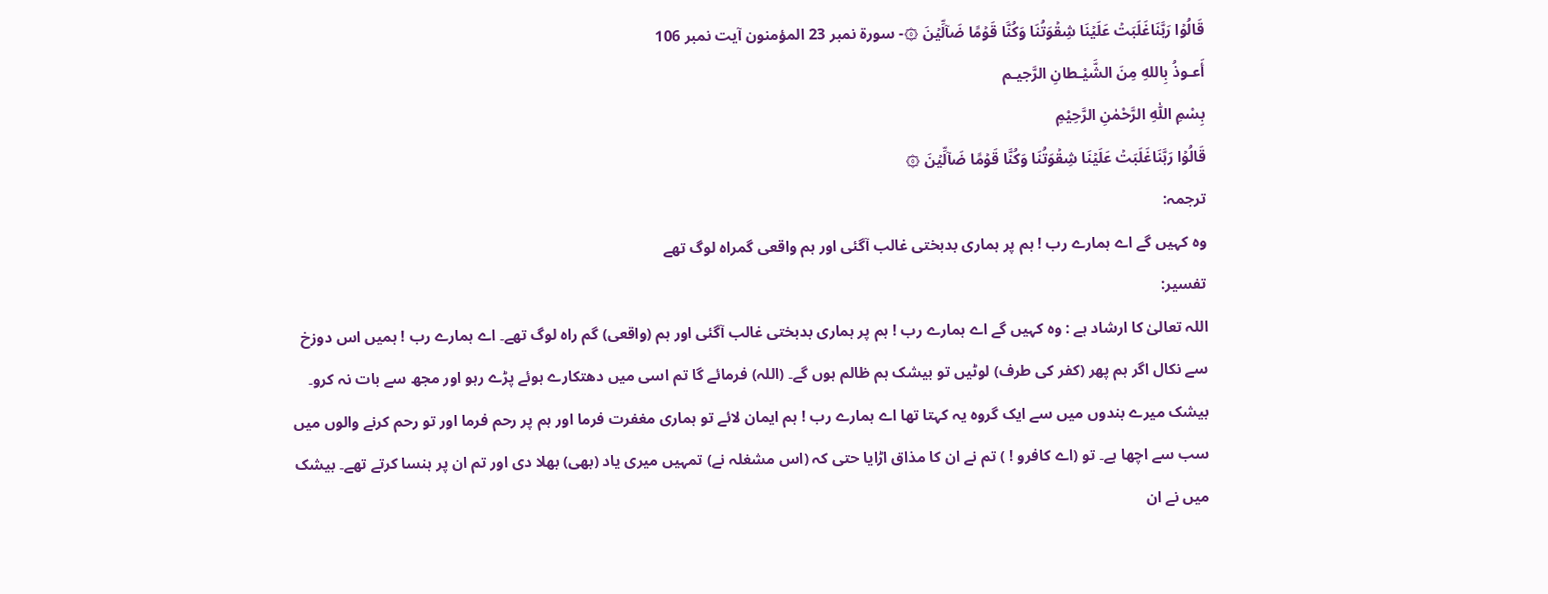قَالُوۡا رَبَّنَاغَلَبَتۡ عَلَيۡنَا شِقۡوَتُنَا وَكُنَّا قَوۡمًا ضَآلِّيۡنَ ۞- سورۃ نمبر 23 المؤمنون آیت نمبر 106
أَعـوذُ بِاللهِ مِنَ الشَّيْـطانِ الرَّجيـم
بِسْمِ اللّٰهِ الرَّحْمٰنِ الرَّحِيْمِ
قَالُوۡا رَبَّنَاغَلَبَتۡ عَلَيۡنَا شِقۡوَتُنَا وَكُنَّا قَوۡمًا ضَآلِّيۡنَ ۞
ترجمہ:
وہ کہیں گے اے ہمارے رب ! ہم پر ہماری بدبختی غالب آگئی اور ہم واقعی گمراہ لوگ تھے
تفسیر:
اللہ تعالیٰ کا ارشاد ہے : وہ کہیں گے اے ہمارے رب ! ہم پر ہماری بدبختی غالب آگئی اور ہم (واقعی) گم راہ لوگ تھے۔ اے ہمارے رب ! ہمیں اس دوزخ سے نکال اگر ہم پھر (کفر کی طرف) لوٹیں تو بیشک ہم ظالم ہوں گے۔ (اللہ) فرمائے گا تم اسی میں دھتکارے ہوئے پڑے رہو اور مجھ سے بات نہ کرو۔ بیشک میرے بندوں میں سے ایک گروہ یہ کہتا تھا اے ہمارے رب ! ہم ایمان لائے تو ہماری مغفرت فرما اور ہم پر رحم فرما اور تو رحم کرنے والوں میں سب سے اچھا ہے۔ تو (اے کافرو ! ) تم نے ان کا مذاق اڑایا حتی کہ (اس مشغلہ نے) تمہیں میری یاد (بھی) بھلا دی اور تم ان پر ہنسا کرتے تھے۔ بیشک میں نے ان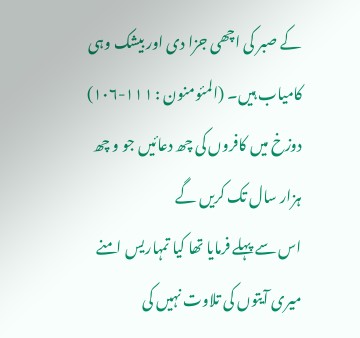کے صبر کی اچھی جزا دی اور بیشک وہی کامیاب ہیں۔ (المئومنون : ١١١-١٠٦)
دوزخ میں کافروں کی چھ دعائیں جو و چھ ہزار سال تک کریں گے
اس سے پہلے فرمایا تھا کیا تمہاریس امنے میری آیتوں کی تلاوت نہیں کی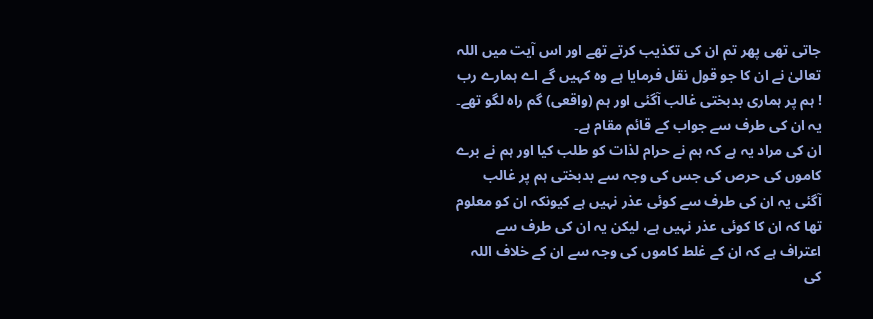جاتی تھی پھر تم ان کی تکذیب کرتے تھے اور اس آیت میں اللہ تعالیٰ نے ان کا جو قول نقل فرمایا ہے وہ کہیں گے اے ہمارے رب ! ہم پر ہماری بدبختی غالب آگئی اور ہم (واقعی) گم راہ لگو تھے۔ یہ ان کی طرف سے جواب کے قائم مقام ہے۔
ان کی مراد یہ ہے کہ ہم نے حرام لذات کو طلب کیا اور ہم نے برے کاموں کی حرص کی جس کی وجہ سے بدبختی ہم پر غالب آگئی یہ ان کی طرف سے کوئی عذر نہیں ہے کیونکہ ان کو معلوم تھا کہ ان کا کوئی عذر نہیں ہے، لیکن یہ ان کی طرف سے اعتراف ہے کہ ان کے غلط کاموں کی وجہ سے ان کے خلاف اللہ کی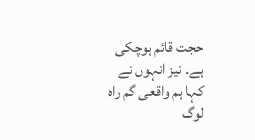حجت قائم ہوچکی ہے۔ نیز انہوں نے کہا ہم واقعی گم راہ لوگ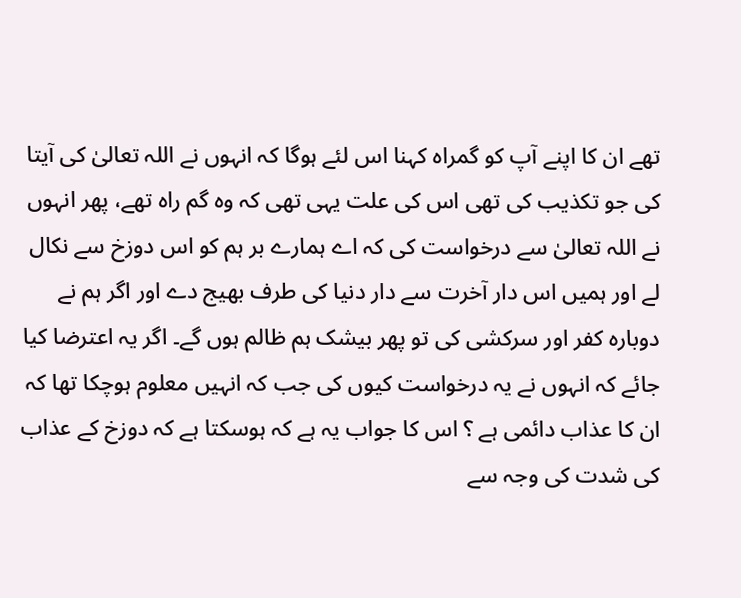تھے ان کا اپنے آپ کو گمراہ کہنا اس لئے ہوگا کہ انہوں نے اللہ تعالیٰ کی آیتا کی جو تکذیب کی تھی اس کی علت یہی تھی کہ وہ گم راہ تھے، پھر انہوں نے اللہ تعالیٰ سے درخواست کی کہ اے ہمارے بر ہم کو اس دوزخ سے نکال لے اور ہمیں اس دار آخرت سے دار دنیا کی طرف بھیج دے اور اگر ہم نے دوبارہ کفر اور سرکشی کی تو پھر بیشک ہم ظالم ہوں گے۔ اگر یہ اعترضا کیا جائے کہ انہوں نے یہ درخواست کیوں کی جب کہ انہیں معلوم ہوچکا تھا کہ ان کا عذاب دائمی ہے ؟ اس کا جواب یہ ہے کہ ہوسکتا ہے کہ دوزخ کے عذاب کی شدت کی وجہ سے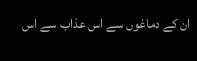ان کے دماغوں سے اس عذاب سے اس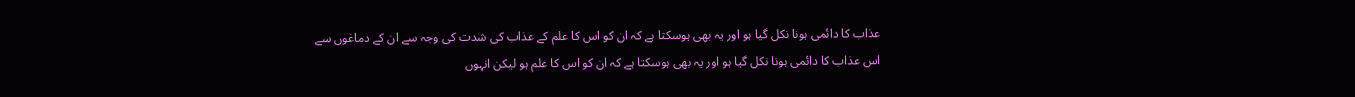عذاب کا دائمی ہونا نکل گیا ہو اور یہ بھی ہوسکتا ہے کہ ان کو اس کا علم کے عذاب کی شدت کی وجہ سے ان کے دماغوں سے اس عذاب کا دائمی ہونا نکل گیا ہو اور یہ بھی ہوسکتا ہے کہ ان کو اس کا علم ہو لیکن انہوں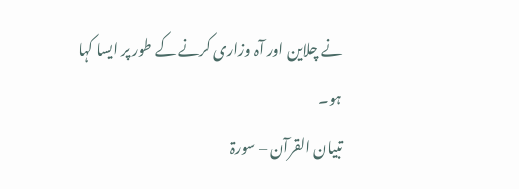نے چلاین اور آہ وزاری کرنے کے طور پر ایسا کہا ہو۔
تبیان القرآن – سورۃ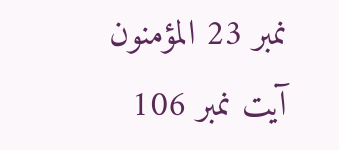نمبر 23 المؤمنون آیت نمبر 106